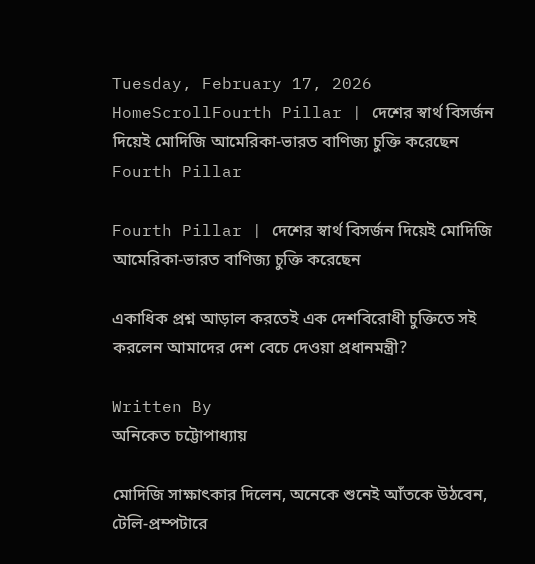Tuesday, February 17, 2026
HomeScrollFourth Pillar | দেশের স্বার্থ বিসর্জন দিয়েই মোদিজি আমেরিকা-ভারত বাণিজ্য চুক্তি করেছেন
Fourth Pillar

Fourth Pillar | দেশের স্বার্থ বিসর্জন দিয়েই মোদিজি আমেরিকা-ভারত বাণিজ্য চুক্তি করেছেন

একাধিক প্রশ্ন আড়াল করতেই এক দেশবিরোধী চুক্তিতে সই করলেন আমাদের দেশ বেচে দেওয়া প্রধানমন্ত্রী?

Written By
অনিকেত চট্টোপাধ্যায়

মোদিজি সাক্ষাৎকার দিলেন, অনেকে শুনেই আঁতকে উঠবেন, টেলি-প্রম্পটারে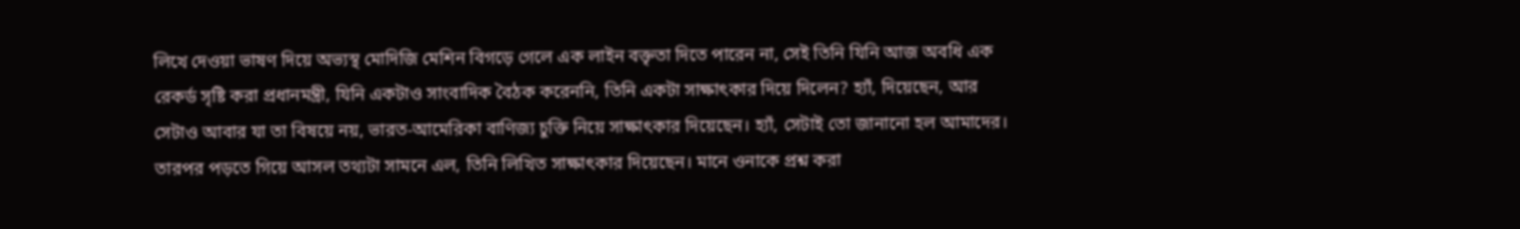লিখে দেওয়া ভাষণ দিয়ে অভ্যস্থ মোদিজি মেশিন বিগড়ে গেলে এক লাইন বক্তৃতা দিতে পারেন না, সেই তিনি যিনি আজ অবধি এক রেকর্ড সৃষ্টি করা প্রধানমন্ত্রী, যিনি একটাও সাংবাদিক বৈঠক করেননি, তিনি একটা সাক্ষাৎকার দিয়ে দিলেন? হ্যাঁ, দিয়েছেন, আর সেটাও আবার যা তা বিষয়ে নয়, ভারত-আমেরিকা বাণিজ্য চুক্তি নিয়ে সাক্ষাৎকার দিয়েছেন। হ্যাঁ, সেটাই তো জানানো হল আমাদের। তারপর পড়তে গিয়ে আসল তথ্যটা সামনে এল, তিনি লিখিত সাক্ষাৎকার দিয়েছেন। মানে ওনাকে প্রশ্ন করা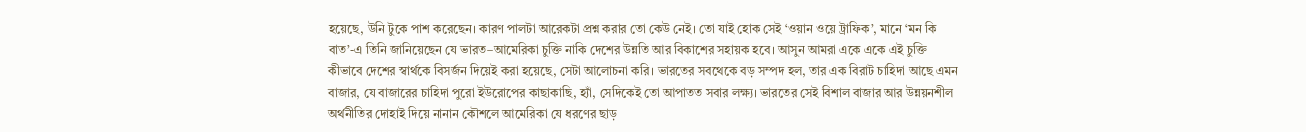হয়েছে, উনি টুকে পাশ করেছেন। কারণ পালটা আরেকটা প্রশ্ন করার তো কেউ নেই। তো যাই হোক সেই ‘ওয়ান ওয়ে ট্রাফিক’, মানে ‘মন কি বাত’-এ তিনি জানিয়েছেন যে ভারত–আমেরিকা চুক্তি নাকি দেশের উন্নতি আর বিকাশের সহায়ক হবে। আসুন আমরা একে একে এই চুক্তি কীভাবে দেশের স্বার্থকে বিসর্জন দিয়েই করা হয়েছে, সেটা আলোচনা করি। ভারতের সবথেকে বড় সম্পদ হল, তার এক বিরাট চাহিদা আছে এমন বাজার, যে বাজারের চাহিদা পুরো ইউরোপের কাছাকাছি, হ্যাঁ, সেদিকেই তো আপাতত সবার লক্ষ্য। ভারতের সেই বিশাল বাজার আর উন্নয়নশীল অর্থনীতির দোহাই দিয়ে নানান কৌশলে আমেরিকা যে ধরণের ছাড়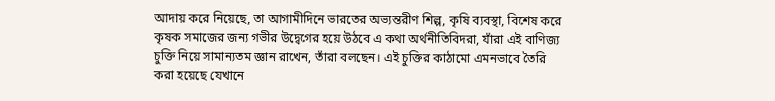আদায় করে নিয়েছে, তা আগামীদিনে ভারতের অভ্যন্তরীণ শিল্প, কৃষি ব্যবস্থা, বিশেষ করে কৃষক সমাজের জন্য গভীর উদ্বেগের হয়ে উঠবে এ কথা অর্থনীতিবিদরা, যাঁরা এই বাণিজ্য চুক্তি নিয়ে সামান্যতম জ্ঞান রাখেন, তাঁরা বলছেন। এই চুক্তির কাঠামো এমনভাবে তৈরি করা হয়েছে যেখানে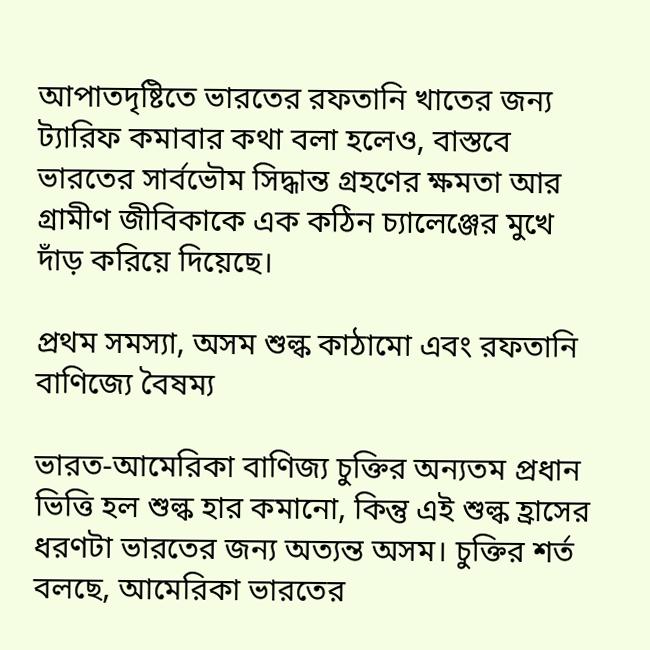আপাতদৃষ্টিতে ভারতের রফতানি খাতের জন্য ট্যারিফ কমাবার কথা বলা হলেও, বাস্তবে ভারতের সার্বভৌম সিদ্ধান্ত গ্রহণের ক্ষমতা আর গ্রামীণ জীবিকাকে এক কঠিন চ্যালেঞ্জের মুখে দাঁড় করিয়ে দিয়েছে।

প্রথম সমস্যা, অসম শুল্ক কাঠামো এবং রফতানি বাণিজ্যে বৈষম্য

ভারত-আমেরিকা বাণিজ্য চুক্তির অন্যতম প্রধান ভিত্তি হল শুল্ক হার কমানো, কিন্তু এই শুল্ক হ্রাসের ধরণটা ভারতের জন্য অত্যন্ত অসম। চুক্তির শর্ত বলছে, আমেরিকা ভারতের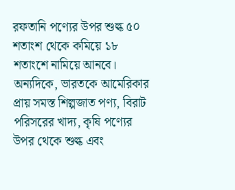রফতানি পণ্যের উপর শুল্ক ৫০ শতাংশ থেকে কমিয়ে ১৮ শতাংশে নামিয়ে আনবে। অন্যদিকে, ভারতকে আমেরিকার প্রায় সমস্ত শিল্পজাত পণ্য, বিরাট পরিসরের খাদ্য, কৃষি পণ্যের উপর থেকে শুল্ক এবং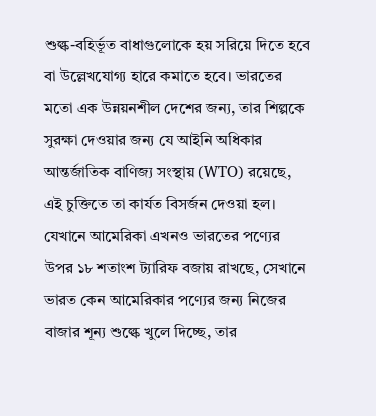শুল্ক-বহির্ভূত বাধাগুলোকে হয় সরিয়ে দিতে হবে বা উল্লেখযোগ্য হারে কমাতে হবে। ভারতের মতো এক উন্নয়নশীল দেশের জন্য, তার শিল্পকে সুরক্ষা দেওয়ার জন্য যে আইনি অধিকার আন্তর্জাতিক বাণিজ্য সংস্থায় (WTO) রয়েছে, এই চুক্তিতে তা কার্যত বিসর্জন দেওয়া হল। যেখানে আমেরিকা এখনও ভারতের পণ্যের উপর ১৮ শতাংশ ট্যারিফ বজায় রাখছে, সেখানে ভারত কেন আমেরিকার পণ্যের জন্য নিজের বাজার শূন্য শুল্কে খুলে দিচ্ছে, তার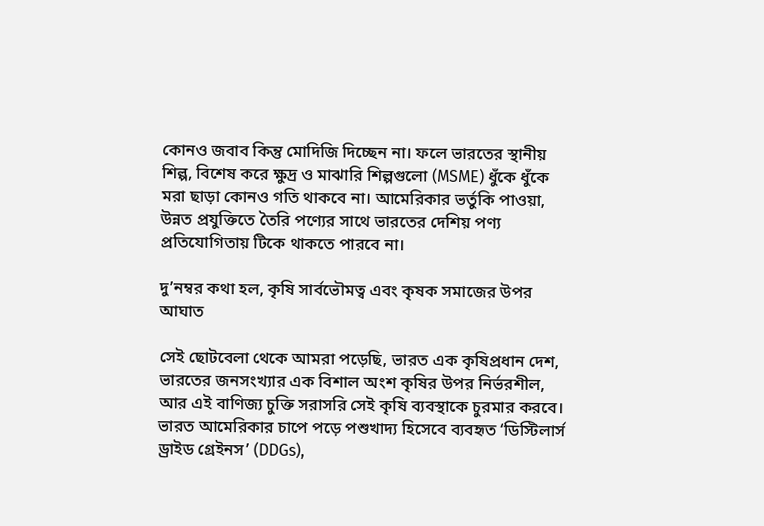কোনও জবাব কিন্তু মোদিজি দিচ্ছেন না। ফলে ভারতের স্থানীয় শিল্প, বিশেষ করে ক্ষুদ্র ও মাঝারি শিল্পগুলো (MSME) ধুঁকে ধুঁকে মরা ছাড়া কোনও গতি থাকবে না। আমেরিকার ভর্তুকি পাওয়া, উন্নত প্রযুক্তিতে তৈরি পণ্যের সাথে ভারতের দেশিয় পণ্য প্রতিযোগিতায় টিকে থাকতে পারবে না।

দু’নম্বর কথা হল, কৃষি সার্বভৌমত্ব এবং কৃষক সমাজের উপর আঘাত

সেই ছোটবেলা থেকে আমরা পড়েছি, ভারত এক কৃষিপ্রধান দেশ, ভারতের জনসংখ্যার এক বিশাল অংশ কৃষির উপর নির্ভরশীল, আর এই বাণিজ্য চুক্তি সরাসরি সেই কৃষি ব্যবস্থাকে চুরমার করবে। ভারত আমেরিকার চাপে পড়ে পশুখাদ্য হিসেবে ব্যবহৃত ‘ডিস্টিলার্স ড্রাইড গ্রেইনস’ (DDGs),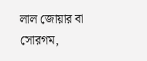লাল জোয়ার বা সোরগম,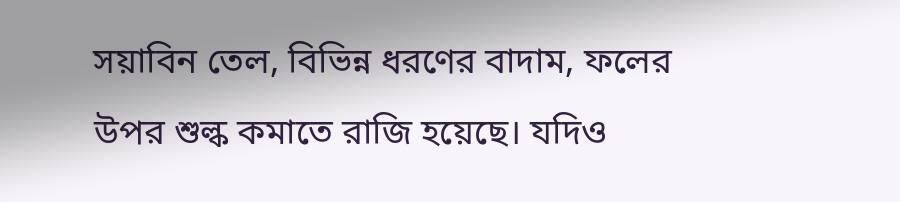সয়াবিন তেল, বিভিন্ন ধরণের বাদাম, ফলের উপর শুল্ক কমাতে রাজি হয়েছে। যদিও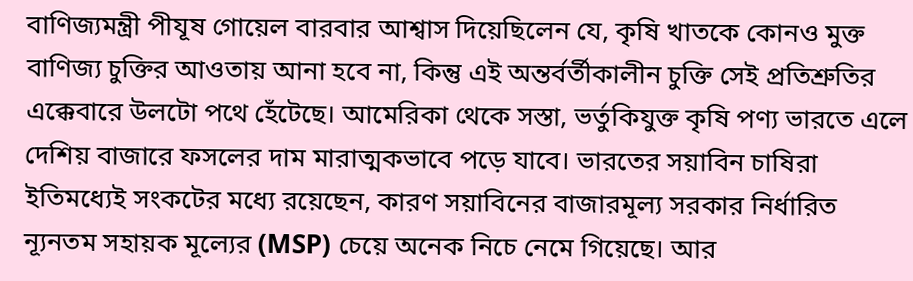বাণিজ্যমন্ত্রী পীযূষ গোয়েল বারবার আশ্বাস দিয়েছিলেন যে, কৃষি খাতকে কোনও মুক্ত বাণিজ্য চুক্তির আওতায় আনা হবে না, কিন্তু এই অন্তর্বর্তীকালীন চুক্তি সেই প্রতিশ্রুতির এক্কেবারে উলটো পথে হেঁটেছে। আমেরিকা থেকে সস্তা, ভর্তুকিযুক্ত কৃষি পণ্য ভারতে এলে দেশিয় বাজারে ফসলের দাম মারাত্মকভাবে পড়ে যাবে। ভারতের সয়াবিন চাষিরা ইতিমধ্যেই সংকটের মধ্যে রয়েছেন, কারণ সয়াবিনের বাজারমূল্য সরকার নির্ধারিত ন্যূনতম সহায়ক মূল্যের (MSP) চেয়ে অনেক নিচে নেমে গিয়েছে। আর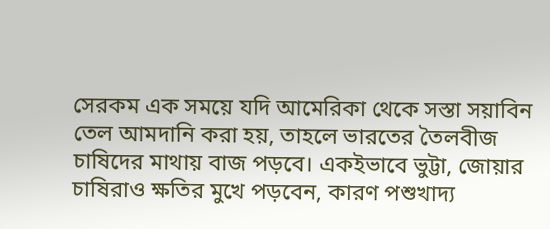সেরকম এক সময়ে যদি আমেরিকা থেকে সস্তা সয়াবিন তেল আমদানি করা হয়, তাহলে ভারতের তৈলবীজ চাষিদের মাথায় বাজ পড়বে। একইভাবে ভুট্টা, জোয়ার চাষিরাও ক্ষতির মুখে পড়বেন, কারণ পশুখাদ্য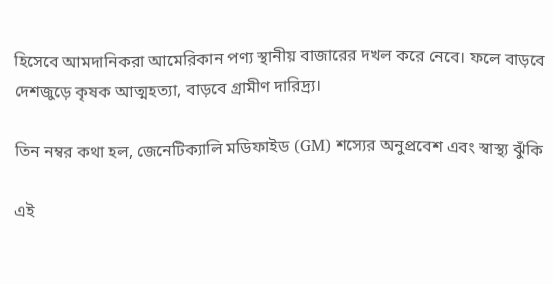হিসেবে আমদানিকরা আমেরিকান পণ্য স্থানীয় বাজারের দখল করে নেবে। ফলে বাড়বে দেশজুড়ে কৃষক আত্মহত্যা, বাড়বে গ্রামীণ দারিদ্র্য।

তিন নম্বর কথা হল, জেনেটিক্যালি মডিফাইড (GM) শস্যের অনুপ্রবেশ এবং স্বাস্থ্য ঝুঁকি

এই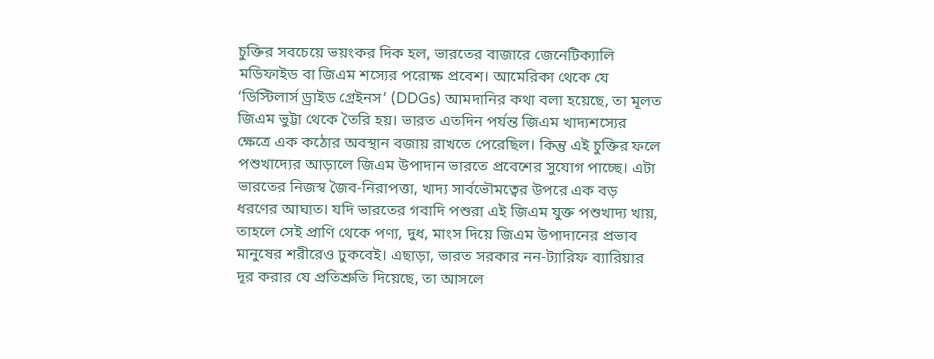চুক্তির সবচেয়ে ভয়ংকর দিক হল, ভারতের বাজারে জেনেটিক্যালি মডিফাইড বা জিএম শস্যের পরোক্ষ প্রবেশ। আমেরিকা থেকে যে ‘ডিস্টিলার্স ড্রাইড গ্রেইনস’ (DDGs) আমদানির কথা বলা হয়েছে, তা মূলত জিএম ভুট্টা থেকে তৈরি হয়। ভারত এতদিন পর্যন্ত জিএম খাদ্যশস্যের ক্ষেত্রে এক কঠোর অবস্থান বজায় রাখতে পেরেছিল। কিন্তু এই চুক্তির ফলে পশুখাদ্যের আড়ালে জিএম উপাদান ভারতে প্রবেশের সুযোগ পাচ্ছে। এটা ভারতের নিজস্ব জৈব-নিরাপত্তা, খাদ্য সার্বভৌমত্বের উপরে এক বড় ধরণের আঘাত। যদি ভারতের গবাদি পশুরা এই জিএম যুক্ত পশুখাদ্য খায়, তাহলে সেই প্রাণি থেকে পণ্য, দুধ, মাংস দিয়ে জিএম উপাদানের প্রভাব মানুষের শরীরেও ঢুকবেই। এছাড়া, ভারত সরকার নন-ট্যারিফ ব্যারিয়ার দূর করার যে প্রতিশ্রুতি দিয়েছে, তা আসলে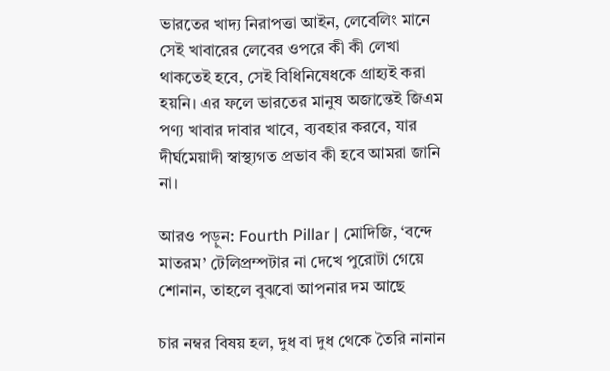ভারতের খাদ্য নিরাপত্তা আইন, লেবেলিং মানে সেই খাবারের লেবের ওপরে কী কী লেখা থাকতেই হবে, সেই বিধিনিষেধকে গ্রাহ্যই করা হয়নি। এর ফলে ভারতের মানুষ অজান্তেই জিএম পণ্য খাবার দাবার খাবে, ব্যবহার করবে, যার দীর্ঘমেয়াদী স্বাস্থ্যগত প্রভাব কী হবে আমরা জানি না।

আরও পড়ুন: Fourth Pillar | মোদিজি, ‘বন্দে মাতরম’ টেলিপ্রম্পটার না দেখে পুরোটা গেয়ে শোনান, তাহলে বুঝবো আপনার দম আছে

চার নম্বর বিষয় হল, দুধ বা দুধ থেকে তৈরি নানান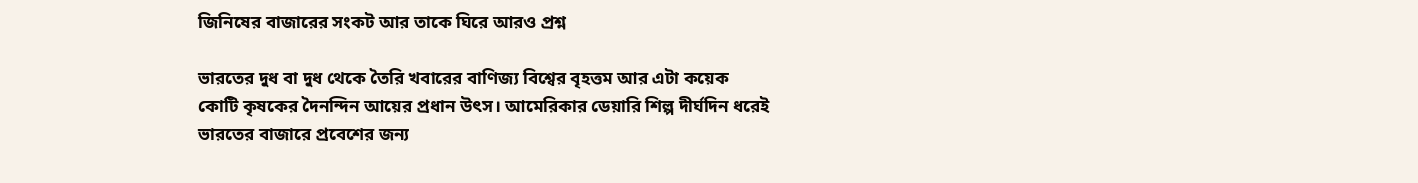জিনিষের বাজারের সংকট আর তাকে ঘিরে আরও প্রশ্ন

ভারতের দুধ বা দুধ থেকে তৈরি খবারের বাণিজ্য বিশ্বের বৃহত্তম আর এটা কয়েক কোটি কৃষকের দৈনন্দিন আয়ের প্রধান উৎস। আমেরিকার ডেয়ারি শিল্প দীর্ঘদিন ধরেই ভারতের বাজারে প্রবেশের জন্য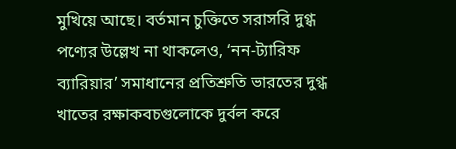মুখিয়ে আছে। বর্তমান চুক্তিতে সরাসরি দুগ্ধ পণ্যের উল্লেখ না থাকলেও, ‘নন-ট্যারিফ ব্যারিয়ার’ সমাধানের প্রতিশ্রুতি ভারতের দুগ্ধ খাতের রক্ষাকবচগুলোকে দুর্বল করে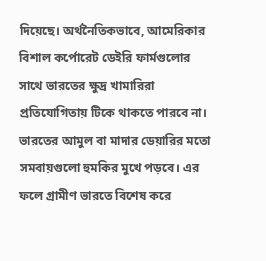দিয়েছে। অর্থনৈতিকভাবে, আমেরিকার বিশাল কর্পোরেট ডেইরি ফার্মগুলোর সাথে ভারতের ক্ষুদ্র খামারিরা প্রতিযোগিতায় টিকে থাকতে পারবে না। ভারতের আমুল বা মাদার ডেয়ারির মতো সমবায়গুলো হুমকির মুখে পড়বে। এর ফলে গ্রামীণ ভারতে বিশেষ করে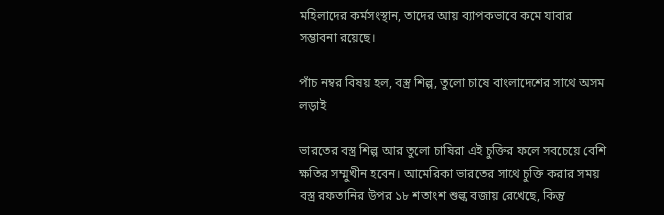মহিলাদের কর্মসংস্থান, তাদের আয় ব্যাপকভাবে কমে যাবার সম্ভাবনা রয়েছে।

পাঁচ নম্বর বিষয় হল, বস্ত্র শিল্প, তুলো চাষে বাংলাদেশের সাথে অসম লড়াই

ভারতের বস্ত্র শিল্প আর তুলো চাষিরা এই চুক্তির ফলে সবচেয়ে বেশি ক্ষতির সম্মুখীন হবেন। আমেরিকা ভারতের সাথে চুক্তি করার সময় বস্ত্র রফতানির উপর ১৮ শতাংশ শুল্ক বজায় রেখেছে, কিন্তু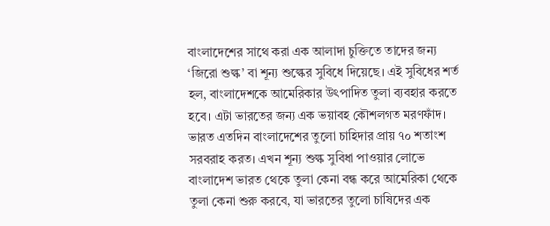বাংলাদেশের সাথে করা এক আলাদা চুক্তিতে তাদের জন্য ‘জিরো শুল্ক’ বা শূন্য শুল্কের সুবিধে দিয়েছে। এই সুবিধের শর্ত হল, বাংলাদেশকে আমেরিকার উৎপাদিত তুলা ব্যবহার করতে হবে। এটা ভারতের জন্য এক ভয়াবহ কৌশলগত মরণফাঁদ। ভারত এতদিন বাংলাদেশের তুলো চাহিদার প্রায় ৭০ শতাংশ সরবরাহ করত। এখন শূন্য শুল্ক সুবিধা পাওয়ার লোভে বাংলাদেশ ভারত থেকে তুলা কেনা বন্ধ করে আমেরিকা থেকে তুলা কেনা শুরু করবে, যা ভারতের তুলো চাষিদের এক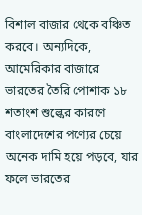বিশাল বাজার থেকে বঞ্চিত করবে। অন্যদিকে, আমেরিকার বাজারে ভারতের তৈরি পোশাক ১৮ শতাংশ শুল্কের কারণে বাংলাদেশের পণ্যের চেয়ে অনেক দামি হয়ে পড়বে, যার ফলে ভারতের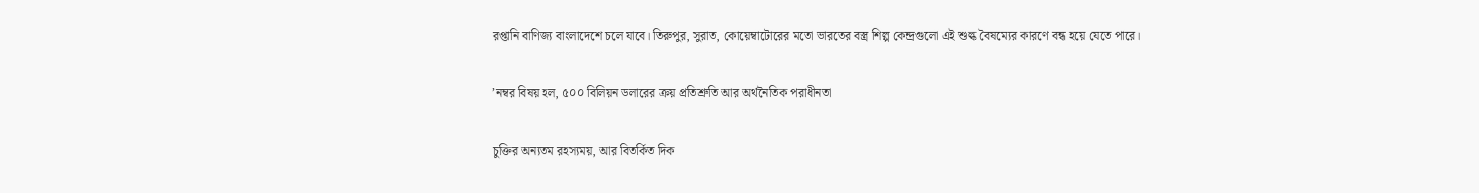রপ্তানি বাণিজ্য বাংলাদেশে চলে যাবে। তিরুপুর, সুরাত, কোয়েম্বাটোরের মতো ভারতের বস্ত্র শিল্প কেন্দ্রগুলো এই শুল্ক বৈষম্যের কারণে বন্ধ হয়ে যেতে পারে।

’নম্বর বিষয় হল, ৫০০ বিলিয়ন ডলারের ক্রয় প্রতিশ্রুতি আর অর্থনৈতিক পরাধীনতা

চুক্তির অন্যতম রহস্যময়, আর বিতর্কিত দিক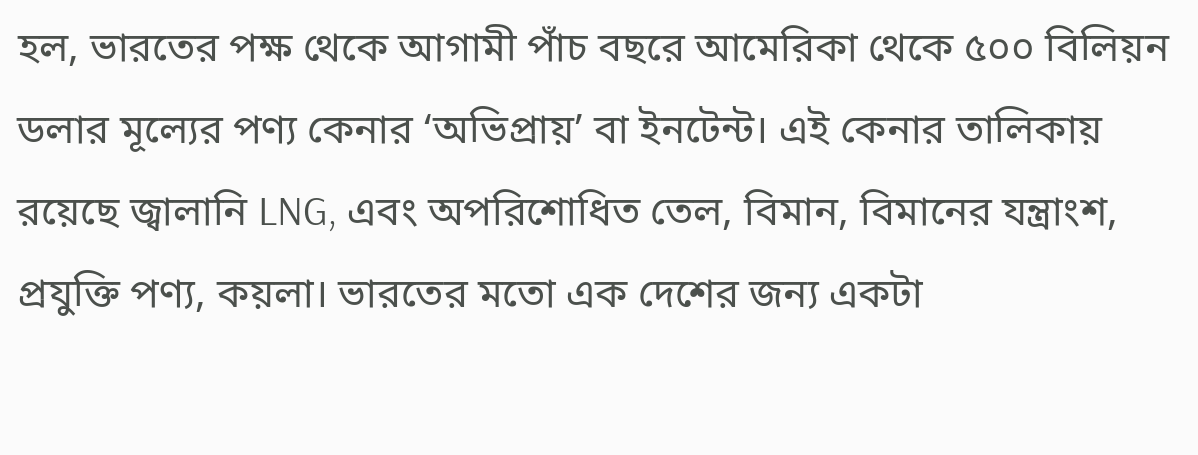হল, ভারতের পক্ষ থেকে আগামী পাঁচ বছরে আমেরিকা থেকে ৫০০ বিলিয়ন ডলার মূল্যের পণ্য কেনার ‘অভিপ্রায়’ বা ইনটেন্ট। এই কেনার তালিকায় রয়েছে জ্বালানি LNG, এবং অপরিশোধিত তেল, বিমান, বিমানের যন্ত্রাংশ, প্রযুক্তি পণ্য, কয়লা। ভারতের মতো এক দেশের জন্য একটা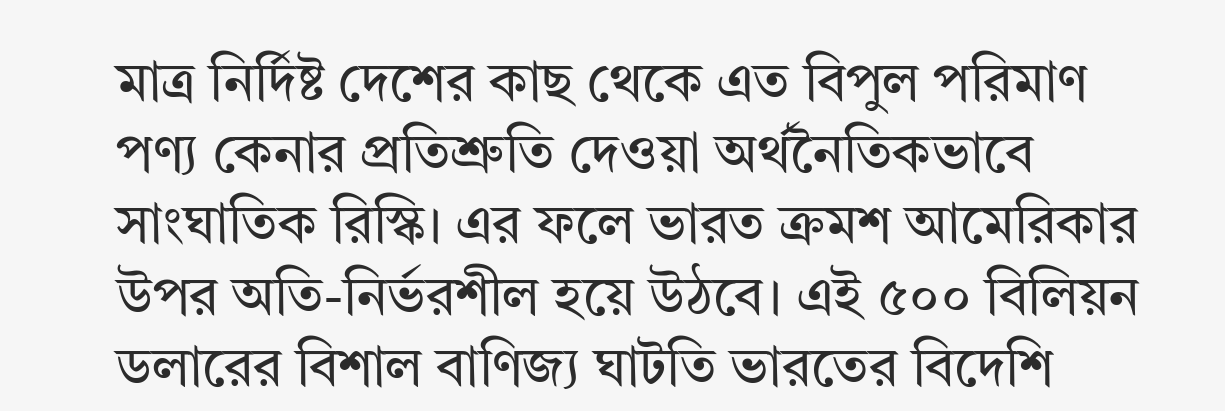মাত্র নির্দিষ্ট দেশের কাছ থেকে এত বিপুল পরিমাণ পণ্য কেনার প্রতিশ্রুতি দেওয়া অর্থনৈতিকভাবে সাংঘাতিক রিস্কি। এর ফলে ভারত ক্রমশ আমেরিকার উপর অতি-নির্ভরশীল হয়ে উঠবে। এই ৫০০ বিলিয়ন ডলারের বিশাল বাণিজ্য ঘাটতি ভারতের বিদেশি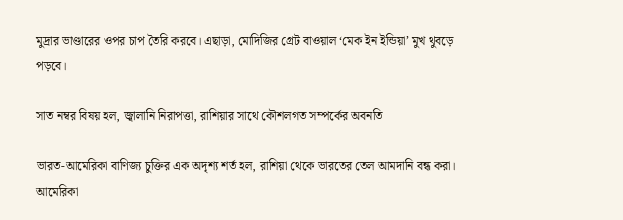মুদ্রার ভাণ্ডারের ওপর চাপ তৈরি করবে। এছাড়া, মোদিজির গ্রেট বাওয়াল ‘মেক ইন ইন্ডিয়া’ মুখ থুবড়ে পড়বে।

সাত নম্বর বিষয় হল, জ্বালানি নিরাপত্তা, রাশিয়ার সাথে কৌশলগত সম্পর্কের অবনতি

ভারত-আমেরিকা বাণিজ্য চুক্তির এক অদৃশ্য শর্ত হল, রাশিয়া থেকে ভারতের তেল আমদানি বন্ধ করা। আমেরিকা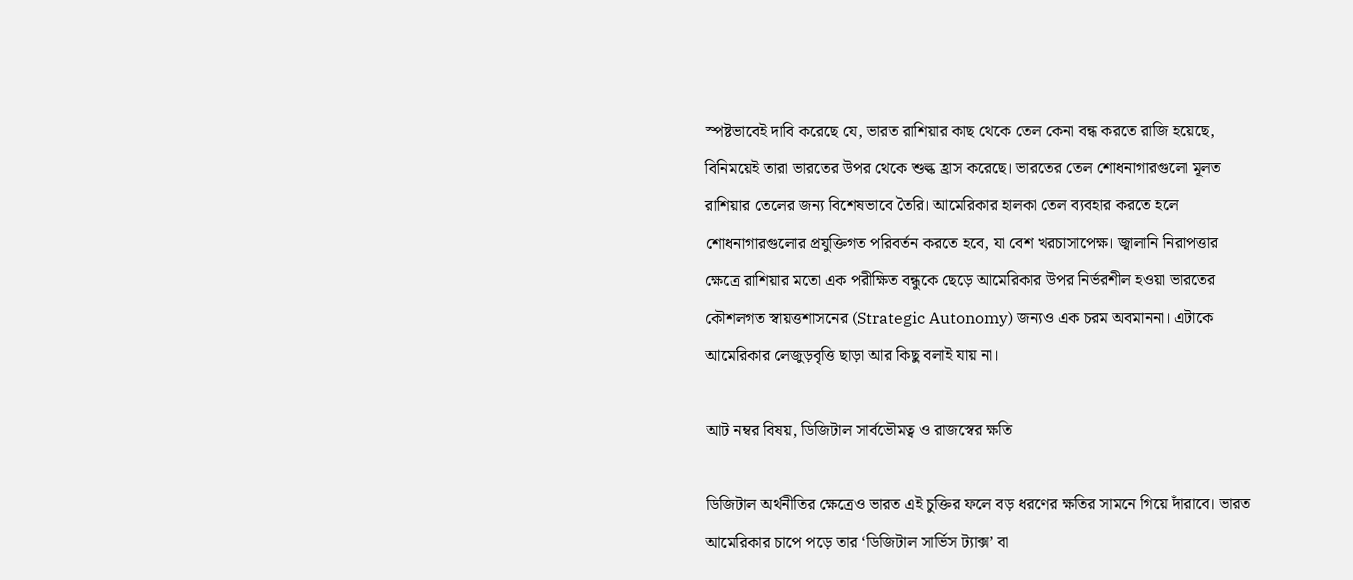স্পষ্টভাবেই দাবি করেছে যে, ভারত রাশিয়ার কাছ থেকে তেল কেনা বন্ধ করতে রাজি হয়েছে, বিনিময়েই তারা ভারতের উপর থেকে শুল্ক হ্রাস করেছে। ভারতের তেল শোধনাগারগুলো মূলত রাশিয়ার তেলের জন্য বিশেষভাবে তৈরি। আমেরিকার হালকা তেল ব্যবহার করতে হলে শোধনাগারগুলোর প্রযুক্তিগত পরিবর্তন করতে হবে, যা বেশ খরচাসাপেক্ষ। জ্বালানি নিরাপত্তার ক্ষেত্রে রাশিয়ার মতো এক পরীক্ষিত বন্ধুকে ছেড়ে আমেরিকার উপর নির্ভরশীল হওয়া ভারতের কৌশলগত স্বায়ত্তশাসনের (Strategic Autonomy) জন্যও এক চরম অবমাননা। এটাকে আমেরিকার লেজুড়বৃত্তি ছাড়া আর কিছু বলাই যায় না।

আট নম্বর বিষয়, ডিজিটাল সার্বভৌমত্ব ও রাজস্বের ক্ষতি

ডিজিটাল অর্থনীতির ক্ষেত্রেও ভারত এই চুক্তির ফলে বড় ধরণের ক্ষতির সামনে গিয়ে দাঁরাবে। ভারত আমেরিকার চাপে পড়ে তার ‘ডিজিটাল সার্ভিস ট্যাক্স’ বা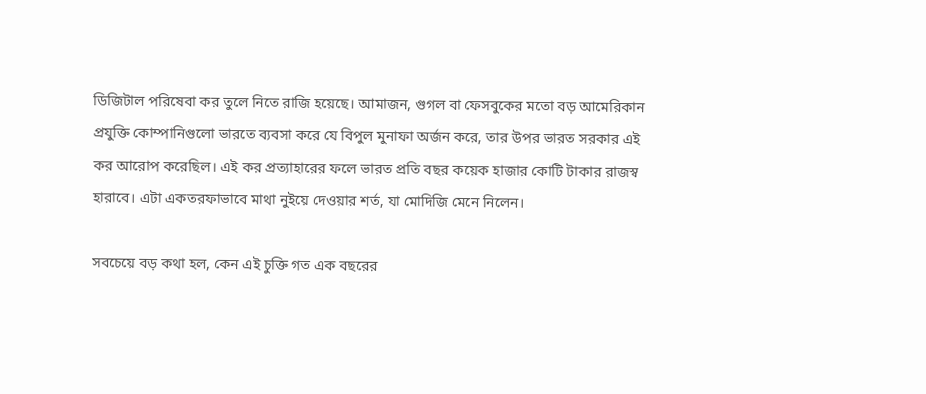ডিজিটাল পরিষেবা কর তুলে নিতে রাজি হয়েছে। আমাজন, গুগল বা ফেসবুকের মতো বড় আমেরিকান প্রযুক্তি কোম্পানিগুলো ভারতে ব্যবসা করে যে বিপুল মুনাফা অর্জন করে, তার উপর ভারত সরকার এই কর আরোপ করেছিল। এই কর প্রত্যাহারের ফলে ভারত প্রতি বছর কয়েক হাজার কোটি টাকার রাজস্ব হারাবে। এটা একতরফাভাবে মাথা নুইয়ে দেওয়ার শর্ত, যা মোদিজি মেনে নিলেন।

সবচেয়ে বড় কথা হল, কেন এই চুক্তি গত এক বছরের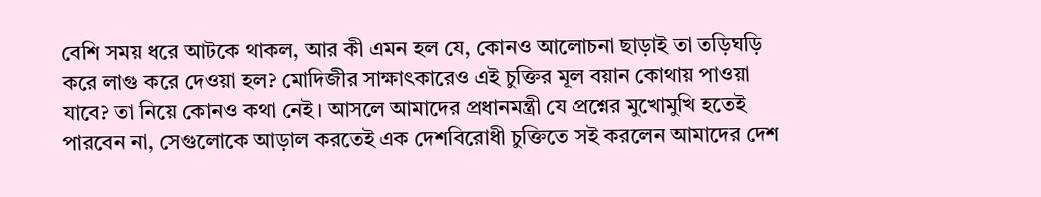বেশি সময় ধরে আটকে থাকল, আর কী এমন হল যে, কোনও আলোচনা ছাড়াই তা তড়িঘড়ি করে লাগু করে দেওয়া হল? মোদিজীর সাক্ষাৎকারেও এই চুক্তির মূল বয়ান কোথায় পাওয়া যাবে? তা নিয়ে কোনও কথা নেই। আসলে আমাদের প্রধানমন্ত্রী যে প্রশ্নের মুখোমুখি হতেই পারবেন না, সেগুলোকে আড়াল করতেই এক দেশবিরোধী চুক্তিতে সই করলেন আমাদের দেশ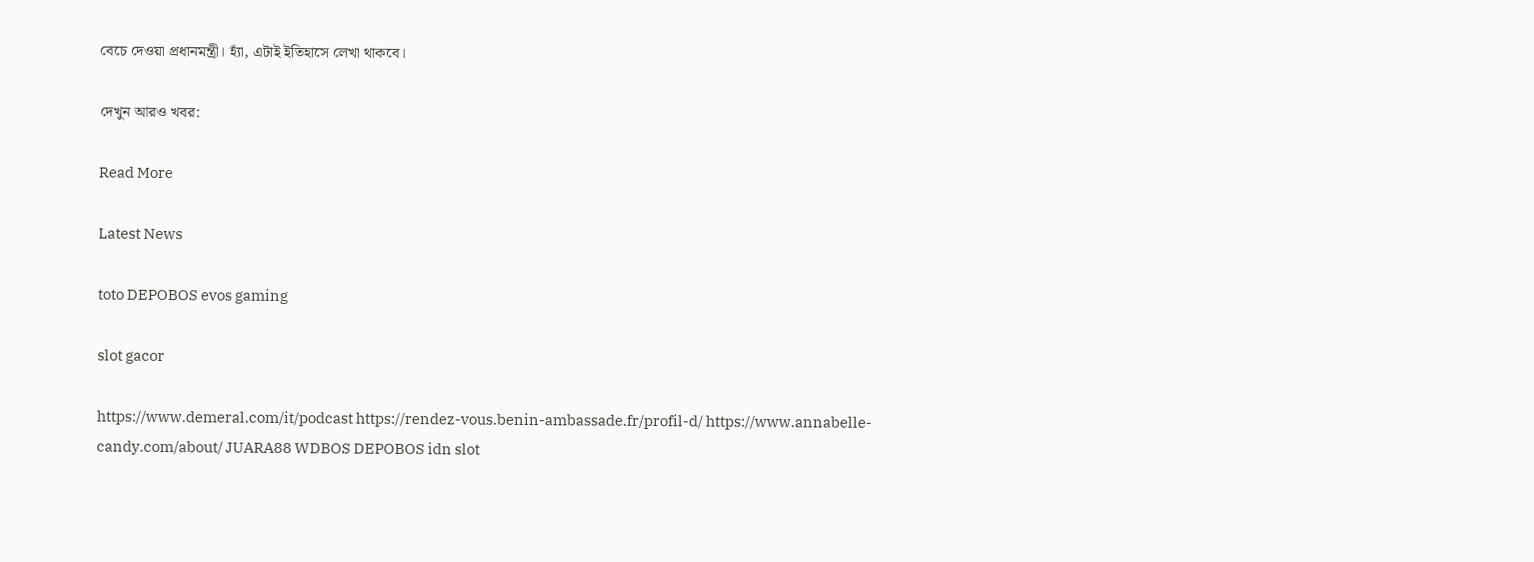বেচে দেওয়া প্রধানমন্ত্রী। হ্যাঁ, এটাই ইতিহাসে লেখা থাকবে।

দেখুন আরও খবর:

Read More

Latest News

toto DEPOBOS evos gaming

slot gacor

https://www.demeral.com/it/podcast https://rendez-vous.benin-ambassade.fr/profil-d/ https://www.annabelle-candy.com/about/ JUARA88 WDBOS DEPOBOS idn slot